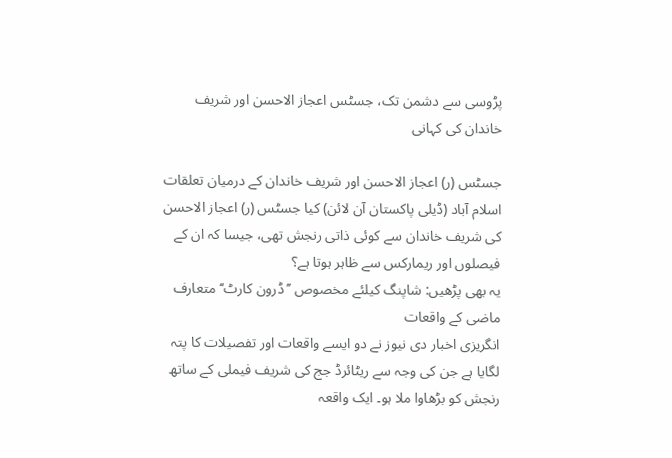پڑوسی سے دشمن تک، جسٹس اعجاز الاحسن اور شریف خاندان کی کہانی

جسٹس (ر) اعجاز الاحسن اور شریف خاندان کے درمیان تعلقات
اسلام آباد (ڈیلی پاکستان آن لائن) کیا جسٹس (ر) اعجاز الاحسن کی شریف خاندان سے کوئی ذاتی رنجش تھی، جیسا کہ ان کے فیصلوں اور ریمارکس سے ظاہر ہوتا ہے؟
یہ بھی پڑھیں: شاپنگ کیلئے مخصوص ’’ڈرون کارٹ‘‘ متعارف
ماضی کے واقعات
انگریزی اخبار دی نیوز نے دو ایسے واقعات اور تفصیلات کا پتہ لگایا ہے جن کی وجہ سے ریٹائرڈ جج کی شریف فیملی کے ساتھ رنجش کو بڑھاوا ملا ہو۔ ایک واقعہ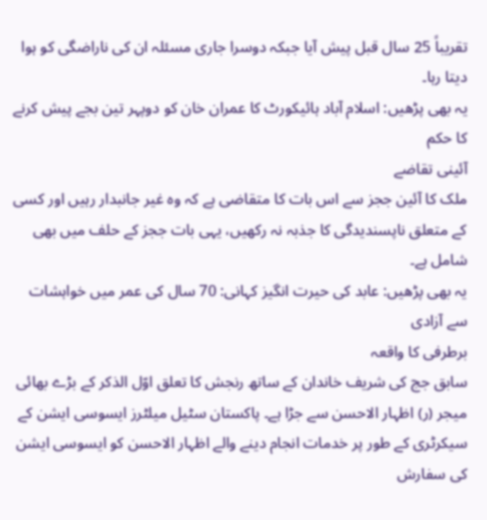تقریباً 25 سال قبل پیش آیا جبکہ دوسرا جاری مسئلہ ان کی ناراضگی کو ہوا دیتا رہا۔
یہ بھی پڑھیں: اسلام آباد ہائیکورٹ کا عمران خان کو دوپہر تین بجے پیش کرنے کا حکم
آئینی تقاضے
ملک کا آئین ججز سے اس بات کا متقاضی ہے کہ وہ غیر جانبدار رہیں اور کسی کے متعلق ناپسندیدگی کا جذبہ نہ رکھیں، یہی بات ججز کے حلف میں بھی شامل ہے۔
یہ بھی پڑھیں: عابد کی حیرت انگیز کہانی: 70 سال کی عمر میں خواہشات سے آزادی
برطرفی کا واقعہ
سابق جج کی شریف خاندان کے ساتھ رنجش کا تعلق اوّل الذکر کے بڑے بھائی میجر (ر) اظہار الاحسن سے جڑا ہے۔ پاکستان سٹیل میلٹرز ایسوسی ایشن کے سیکرٹری کے طور پر خدمات انجام دینے والے اظہار الاحسن کو ایسوسی ایشن کی سفارش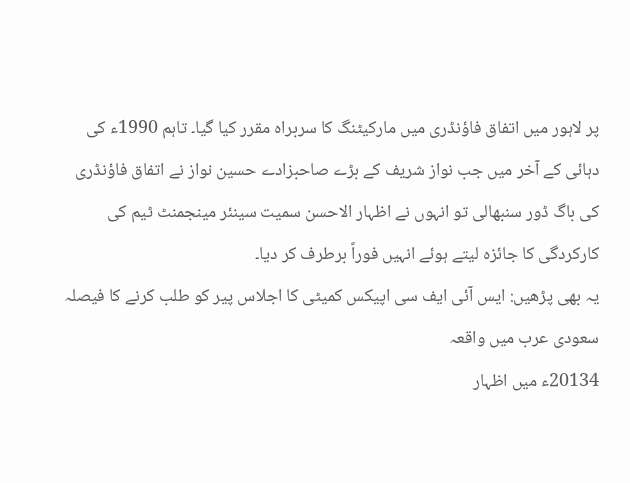پر لاہور میں اتفاق فاؤنڈری میں مارکیٹنگ کا سربراہ مقرر کیا گیا۔ تاہم 1990ء کی دہائی کے آخر میں جب نواز شریف کے بڑے صاحبزادے حسین نواز نے اتفاق فاؤنڈری کی باگ ڈور سنبھالی تو انہوں نے اظہار الاحسن سمیت سینئر مینجمنٹ ٹیم کی کارکردگی کا جائزہ لیتے ہوئے انہیں فوراً برطرف کر دیا۔
یہ بھی پڑھیں: ایس آئی ایف سی اپیکس کمیٹی کا اجلاس پیر کو طلب کرنے کا فیصلہ
سعودی عرب میں واقعہ
20134ء میں اظہار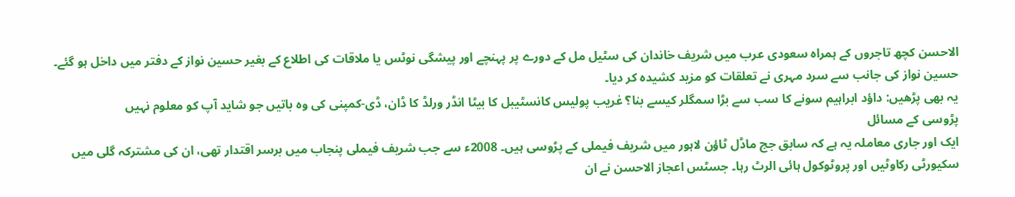الاحسن کچھ تاجروں کے ہمراہ سعودی عرب میں شریف خاندان کی سٹیل مل کے دورے پر پہنچے اور پیشگی نوٹس یا ملاقات کی اطلاع کے بغیر حسین نواز کے دفتر میں داخل ہو گئے۔ حسین نواز کی جانب سے سرد مہری نے تعلقات کو مزید کشیدہ کر دیا۔
یہ بھی پڑھیں: داؤد ابراہیم سونے کا سب سے بڑا سمگلر کیسے بنا؟ غریب پولیس کانسٹیبل کا بیٹا انڈر ورلڈ کا ڈان، ڈی-کمپنی کی وہ باتیں جو شاید آپ کو معلوم نہیں
پڑوسی کے مسائل
ایک اور جاری معاملہ یہ ہے کہ سابق جج ماڈل ٹاؤن لاہور میں شریف فیملی کے پڑوسی ہیں۔ 2008ء سے جب شریف فیملی پنجاب میں برسر اقتدار تھی، ان کی مشترکہ گلی میں سکیورٹی رکاوٹیں اور پروٹوکول ہائی الرٹ رہا۔ جسٹس اعجاز الاحسن نے ان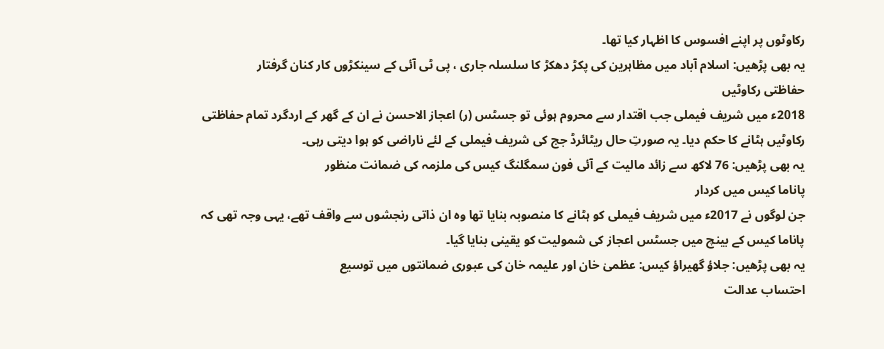رکاوٹوں پر اپنے افسوس کا اظہار کیا تھا۔
یہ بھی پڑھیں: اسلام آباد میں مظاہرین کی پکڑ دھکڑ کا سلسلہ جاری ، پی ٹی آئی کے سینکڑوں کار کنان گرفتار
حفاظتی رکاوٹیں
2018ء میں شریف فیملی جب اقتدار سے محروم ہوئی تو جسٹس (ر) اعجاز الاحسن نے ان کے گھر کے اردگرد تمام حفاظتی رکاوٹیں ہٹانے کا حکم دیا۔ یہ صورتِ حال ریٹائرڈ جج کی شریف فیملی کے لئے ناراضی کو ہوا دیتی رہی۔
یہ بھی پڑھیں: 76 لاکھ سے زائد مالیت کے آئی فون سمگلنگ کیس کی ملزمہ کی ضمانت منظور
پاناما کیس میں کردار
جن لوگوں نے 2017ء میں شریف فیملی کو ہٹانے کا منصوبہ بنایا تھا وہ ان ذاتی رنجشوں سے واقف تھے، یہی وجہ تھی کہ پاناما کیس کے بینچ میں جسٹس اعجاز کی شمولیت کو یقینی بنایا گیا۔
یہ بھی پڑھیں: جلاؤ گھیراؤ کیس: عظمیٰ خان اور علیمہ خان کی عبوری ضمانتوں میں توسیع
احتساب عدالت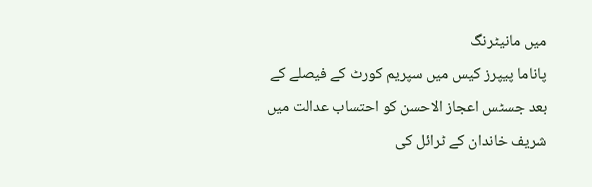میں مانیٹرنگ
پاناما پیپرز کیس میں سپریم کورٹ کے فیصلے کے بعد جسٹس اعجاز الاحسن کو احتساب عدالت میں شریف خاندان کے ٹرائل کی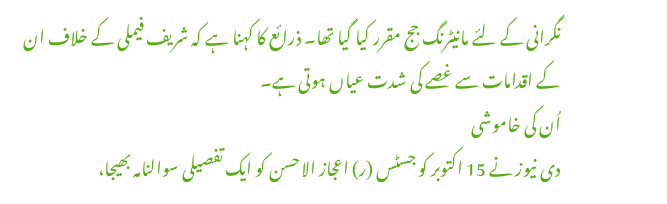نگرانی کے لئے مانیٹرنگ جج مقرر کیا گیا تھا۔ ذرائع کا کہنا ہے کہ شریف فیملی کے خلاف ان کے اقدامات سے غصے کی شدت عیاں ہوتی ہے۔
اُن کی خاموشی
دی نیوز نے 15 اکتوبر کو جسٹس (ر) اعجاز الاحسن کو ایک تفصیلی سوالنامہ بھیجا،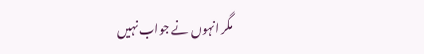مگر انہوں نے جواب نہیں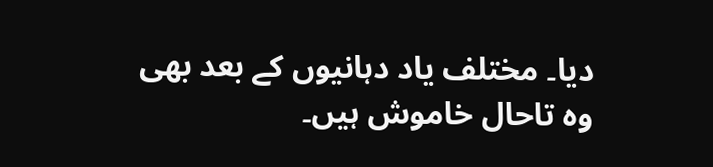دیا۔ مختلف یاد دہانیوں کے بعد بھی وہ تاحال خاموش ہیں۔